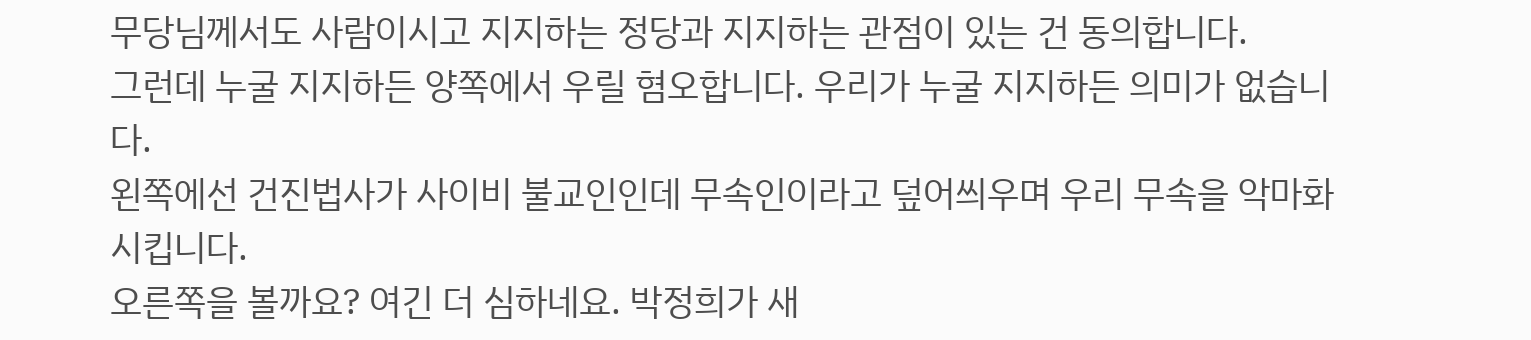무당님께서도 사람이시고 지지하는 정당과 지지하는 관점이 있는 건 동의합니다.
그런데 누굴 지지하든 양쪽에서 우릴 혐오합니다. 우리가 누굴 지지하든 의미가 없습니다.
왼쪽에선 건진법사가 사이비 불교인인데 무속인이라고 덮어씌우며 우리 무속을 악마화시킵니다.
오른쪽을 볼까요? 여긴 더 심하네요. 박정희가 새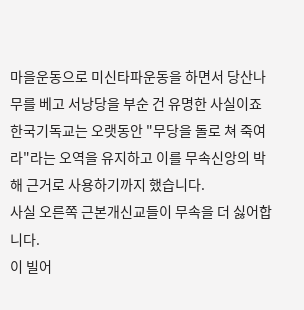마을운동으로 미신타파운동을 하면서 당산나무를 베고 서낭당을 부순 건 유명한 사실이죠
한국기독교는 오랫동안 "무당을 돌로 쳐 죽여라"라는 오역을 유지하고 이를 무속신앙의 박해 근거로 사용하기까지 했습니다.
사실 오른쪽 근본개신교들이 무속을 더 싫어합니다.
이 빌어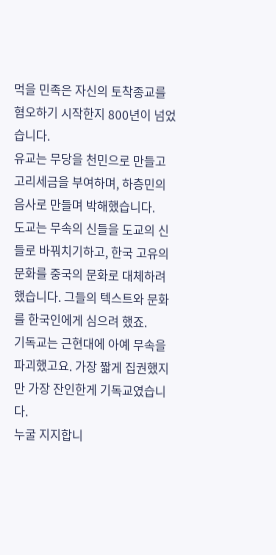먹을 민족은 자신의 토착종교를 혐오하기 시작한지 800년이 넘었습니다.
유교는 무당을 천민으로 만들고 고리세금을 부여하며, 하층민의 음사로 만들며 박해했습니다.
도교는 무속의 신들을 도교의 신들로 바꿔치기하고, 한국 고유의 문화를 중국의 문화로 대체하려 했습니다. 그들의 텍스트와 문화를 한국인에게 심으려 했죠.
기독교는 근현대에 아예 무속을 파괴했고요. 가장 짧게 집권했지만 가장 잔인한게 기독교였습니다.
누굴 지지합니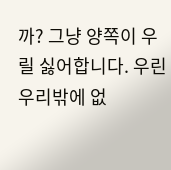까? 그냥 양쪽이 우릴 싫어합니다. 우린 우리밖에 없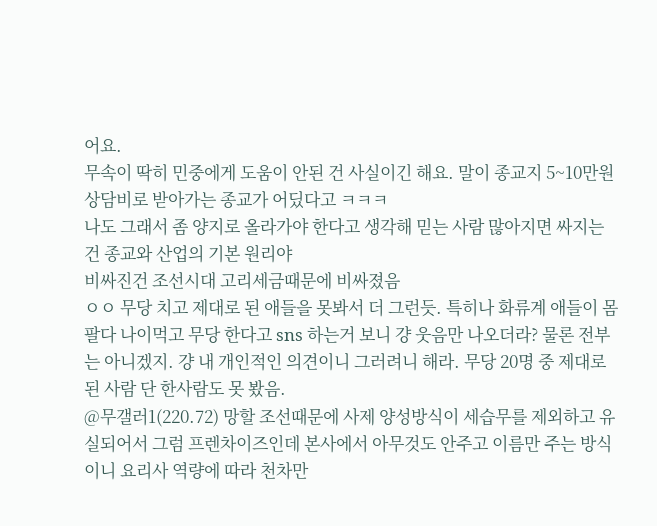어요.
무속이 딱히 민중에게 도움이 안된 건 사실이긴 해요. 말이 종교지 5~10만원 상담비로 받아가는 종교가 어딨다고 ㅋㅋㅋ
나도 그래서 좀 양지로 올라가야 한다고 생각해 믿는 사람 많아지면 싸지는 건 종교와 산업의 기본 원리야
비싸진건 조선시대 고리세금때문에 비싸졌음
ㅇㅇ 무당 치고 제대로 된 애들을 못봐서 더 그런듯. 특히나 화류계 애들이 몸팔다 나이먹고 무당 한다고 sns 하는거 보니 걍 웃음만 나오더라? 물론 전부는 아니겠지. 걍 내 개인적인 의견이니 그러려니 해라. 무당 20명 중 제대로 된 사람 단 한사람도 못 봤음.
@무갤러1(220.72) 망할 조선때문에 사제 양성방식이 세습무를 제외하고 유실되어서 그럼 프렌차이즈인데 본사에서 아무것도 안주고 이름만 주는 방식이니 요리사 역량에 따라 천차만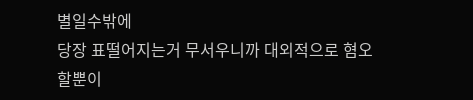별일수밖에
당장 표떨어지는거 무서우니까 대외적으로 혐오할뿐이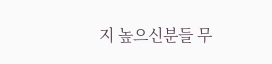지 높으신분들 무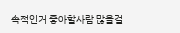속적인거 좋아할사람 많을걸